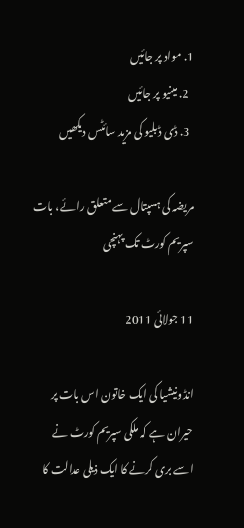1. مواد پر جائیں
  2. مینیو پر جائیں
  3. ڈی ڈبلیو کی مزید سائٹس دیکھیں

مریضہ کی ہسپتال سے متعلق رائے، بات سپریم کورٹ تک پہنچی

11 جولائی 2011

انڈونیشیا کی ایک خاتون اس بات پر حیران ہے کہ ملکی سپریم کورٹ نے اسے بری کرنے کا ایک ذیلی عدالت کا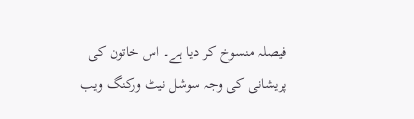فیصلہ منسوخ کر دیا ہے۔ اس خاتون کی پریشانی کی وجہ سوشل نیٹ ورکنگ ویب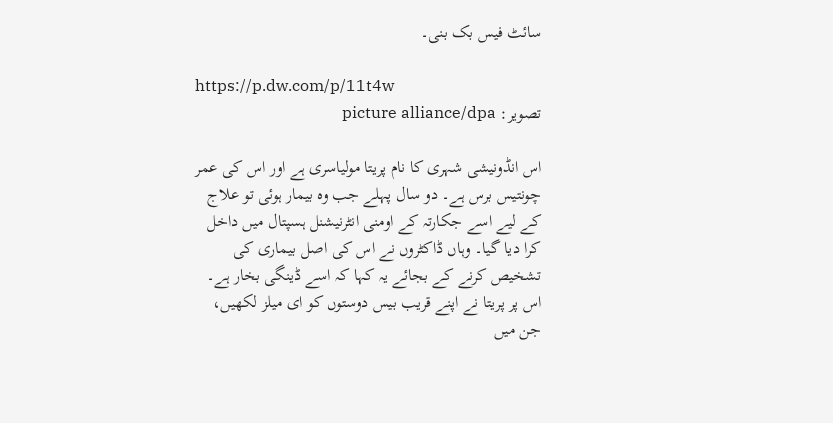سائٹ فیس بک بنی۔

https://p.dw.com/p/11t4w
تصویر: picture alliance/dpa

اس انڈونیشی شہری کا نام پریتا مولیاسری ہے اور اس کی عمر چونتیس برس ہے۔ دو سال پہلے جب وہ بیمار ہوئی تو علاج کے لیے اسے جکارتہ کے اومنی انٹرنیشنل ہسپتال میں داخل کرا دیا گیا۔ وہاں ڈاکٹروں نے اس کی اصل بیماری کی تشخیص کرنے کے بجائے یہ کہا کہ اسے ڈینگی بخار ہے۔ اس پر پریتا نے اپنے قریب بیس دوستوں کو ای میلز لکھیں، جن میں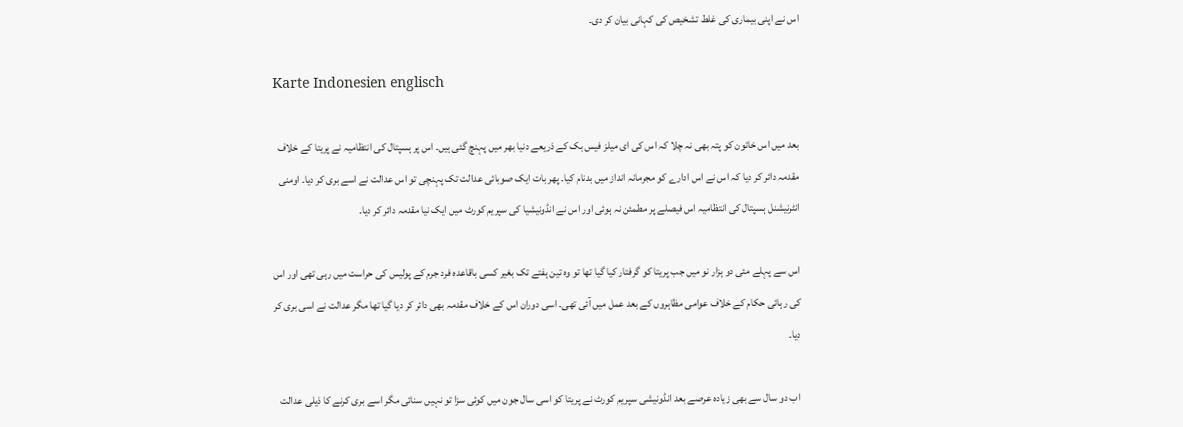اس نے اپنی بیماری کی غلط تشخیص کی کہانی بیان کر دی۔

Karte Indonesien englisch

بعد میں اس خاتون کو پتہ بھی نہ چلا کہ اس کی ای میلز فیس بک کے ذریعے دنیا بھر میں پہنچ گئی ہیں۔ اس پر ہسپتال کی انتظامیہ نے پریتا کے خلاف مقدمہ دائر کر دیا کہ اس نے اس ادارے کو مجرمانہ انداز میں بدنام کیا۔ پھر بات ایک صوبائی عدالت تک پہنچی تو اس عدالت نے اسے بری کر دیا۔ اومنی انٹرنیشنل ہسپتال کی انتظامیہ اس فیصلے پر مطمئن نہ ہوئی اور اس نے انڈونیشیا کی سپریم کورٹ میں ایک نیا مقدمہ دائر کر دیا۔

اس سے پہلے مئی دو ہزار نو میں جب پریتا کو گرفتار کیا گیا تھا تو وہ تین ہفتے تک بغیر کسی باقاعدہ فرد جرم کے پولیس کی حراست میں رہی تھی اور اس کی رہائی حکام کے خلاف عوامی مظاہروں کے بعد عمل میں آئی تھی۔ اسی دوران اس کے خلاف مقدمہ بھی دائر کر دیا گیا تھا مگر عدالت نے اسی بری کر دیا۔

اب دو سال سے بھی زیادہ عرصے بعد انڈونیشی سپریم کورٹ نے پریتا کو اسی سال جون میں کوئی سزا تو نہیں سنائی مگر اسے بری کرنے کا ذیلی عدالت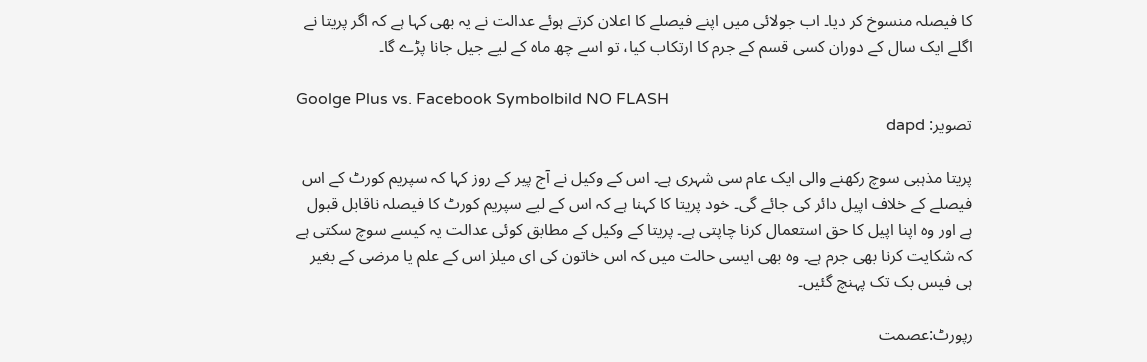کا فیصلہ منسوخ کر دیا۔ اب جولائی میں اپنے فیصلے کا اعلان کرتے ہوئے عدالت نے یہ بھی کہا ہے کہ اگر پریتا نے اگلے ایک سال کے دوران کسی قسم کے جرم کا ارتکاب کیا، تو اسے چھ ماہ کے لیے جیل جانا پڑے گا۔

Goolge Plus vs. Facebook Symbolbild NO FLASH
تصویر: dapd

پریتا مذہبی سوچ رکھنے والی ایک عام سی شہری ہے۔ اس کے وکیل نے آج پیر کے روز کہا کہ سپریم کورٹ کے اس فیصلے کے خلاف اپیل دائر کی جائے گی۔ خود پریتا کا کہنا ہے کہ اس کے لیے سپریم کورٹ کا فیصلہ ناقابل قبول ہے اور وہ اپنا اپیل کا حق استعمال کرنا چاپتی ہے۔ پریتا کے وکیل کے مطابق کوئی عدالت یہ کیسے سوچ سکتی ہے کہ شکایت کرنا بھی جرم ہے۔ وہ بھی ایسی حالت میں کہ اس خاتون کی ای میلز اس کے علم یا مرضی کے بغیر ہی فیس بک تک پہنچ گئیں۔

رپورٹ:عصمت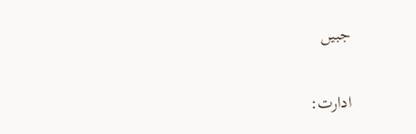جبیں

ادارت: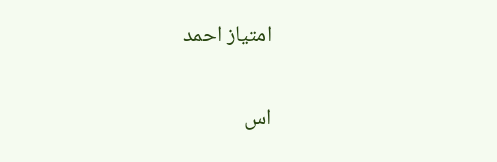امتیاز احمد

اس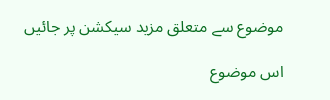موضوع سے متعلق مزید سیکشن پر جائیں

اس موضوع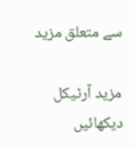سے متعلق مزید

مزید آرٹیکل دیکھائیں